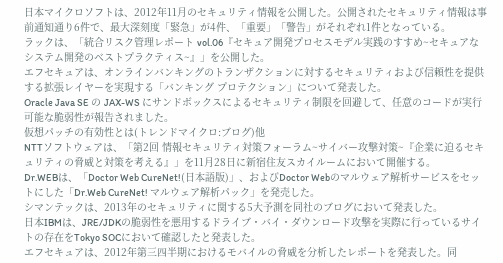日本マイクロソフトは、2012年11月のセキュリティ情報を公開した。公開されたセキュリティ情報は事前通知通り6件で、最大深刻度「緊急」が4件、「重要」「警告」がそれぞれ1件となっている。
ラックは、「統合リスク管理レポート vol.06『セキュア開発プロセスモデル実践のすすめ~セキュアなシステム開発のベストプラクティス~』」を公開した。
エフセキュアは、オンラインバンキングのトランザクションに対するセキュリティおよび信頼性を提供する拡張レイヤーを実現する「バンキング プロテクション」について発表した。
Oracle Java SE の JAX-WS にサンドボックスによるセキュリティ制限を回避して、任意のコードが実行可能な脆弱性が報告されました。
仮想パッチの有効性とは(トレンドマイクロ:ブログ)他
NTTソフトウェアは、「第2回 情報セキュリティ対策フォーラム~サイバー攻撃対策~『企業に迫るセキュリティの脅威と対策を考える』」を11月28日に新宿住友スカイルームにおいて開催する。
Dr.WEBは、「Doctor Web CureNet!(日本語版)」、およびDoctor Webのマルウェア解析サービスをセットにした「Dr.Web CureNet! マルウェア解析パック」を発売した。
シマンテックは、2013年のセキュリティに関する5大予測を同社のブログにおいて発表した。
日本IBMは、JRE/JDKの脆弱性を悪用するドライブ・バイ・ダウンロード攻撃を実際に行っているサイトの存在をTokyo SOCにおいて確認したと発表した。
エフセキュアは、2012年第三四半期におけるモバイルの脅威を分析したレポートを発表した。同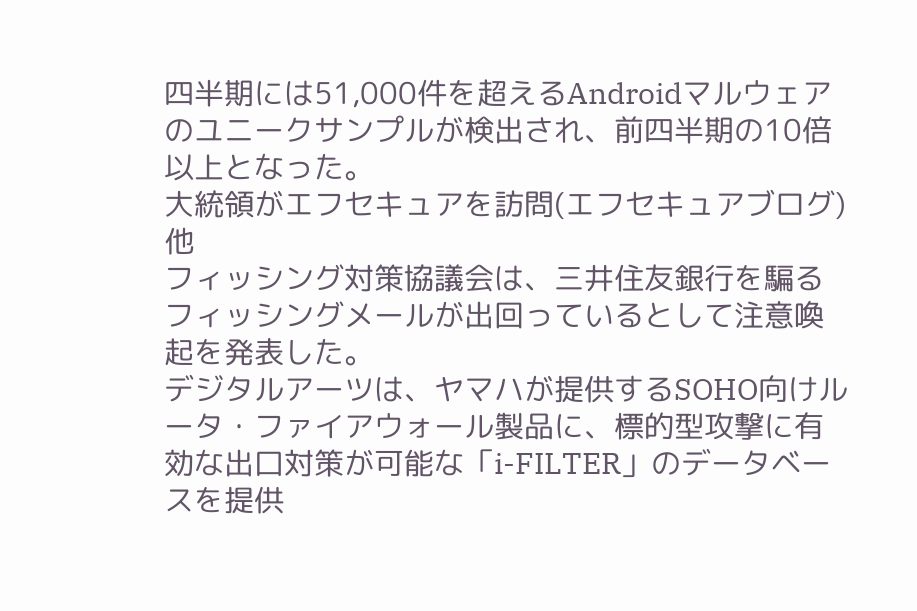四半期には51,000件を超えるAndroidマルウェアのユニークサンプルが検出され、前四半期の10倍以上となった。
大統領がエフセキュアを訪問(エフセキュアブログ)他
フィッシング対策協議会は、三井住友銀行を騙るフィッシングメールが出回っているとして注意喚起を発表した。
デジタルアーツは、ヤマハが提供するSOHO向けルータ・ファイアウォール製品に、標的型攻撃に有効な出口対策が可能な「i-FILTER」のデータベースを提供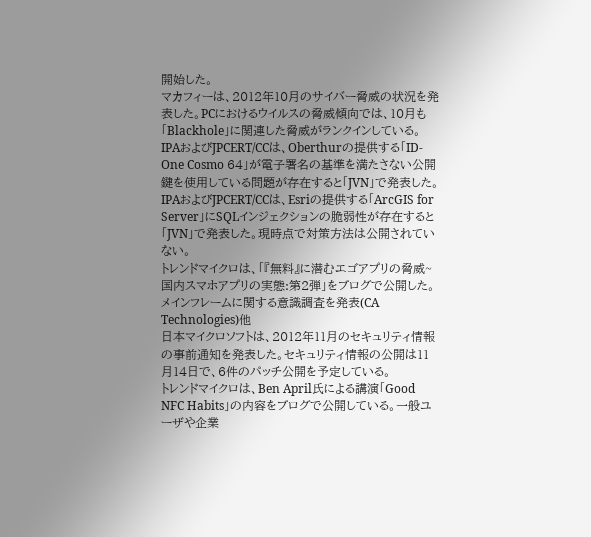開始した。
マカフィーは、2012年10月のサイバー脅威の状況を発表した。PCにおけるウイルスの脅威傾向では、10月も「Blackhole」に関連した脅威がランクインしている。
IPAおよびJPCERT/CCは、Oberthurの提供する「ID-One Cosmo 64」が電子署名の基準を満たさない公開鍵を使用している問題が存在すると「JVN」で発表した。
IPAおよびJPCERT/CCは、Esriの提供する「ArcGIS for Server」にSQLインジェクションの脆弱性が存在すると「JVN」で発表した。現時点で対策方法は公開されていない。
トレンドマイクロは、「『無料』に潜むエゴアプリの脅威~国内スマホアプリの実態:第2弾」をブログで公開した。
メインフレームに関する意識調査を発表(CA Technologies)他
日本マイクロソフトは、2012年11月のセキュリティ情報の事前通知を発表した。セキュリティ情報の公開は11月14日で、6件のパッチ公開を予定している。
トレンドマイクロは、Ben April氏による講演「Good NFC Habits」の内容をブログで公開している。一般ユーザや企業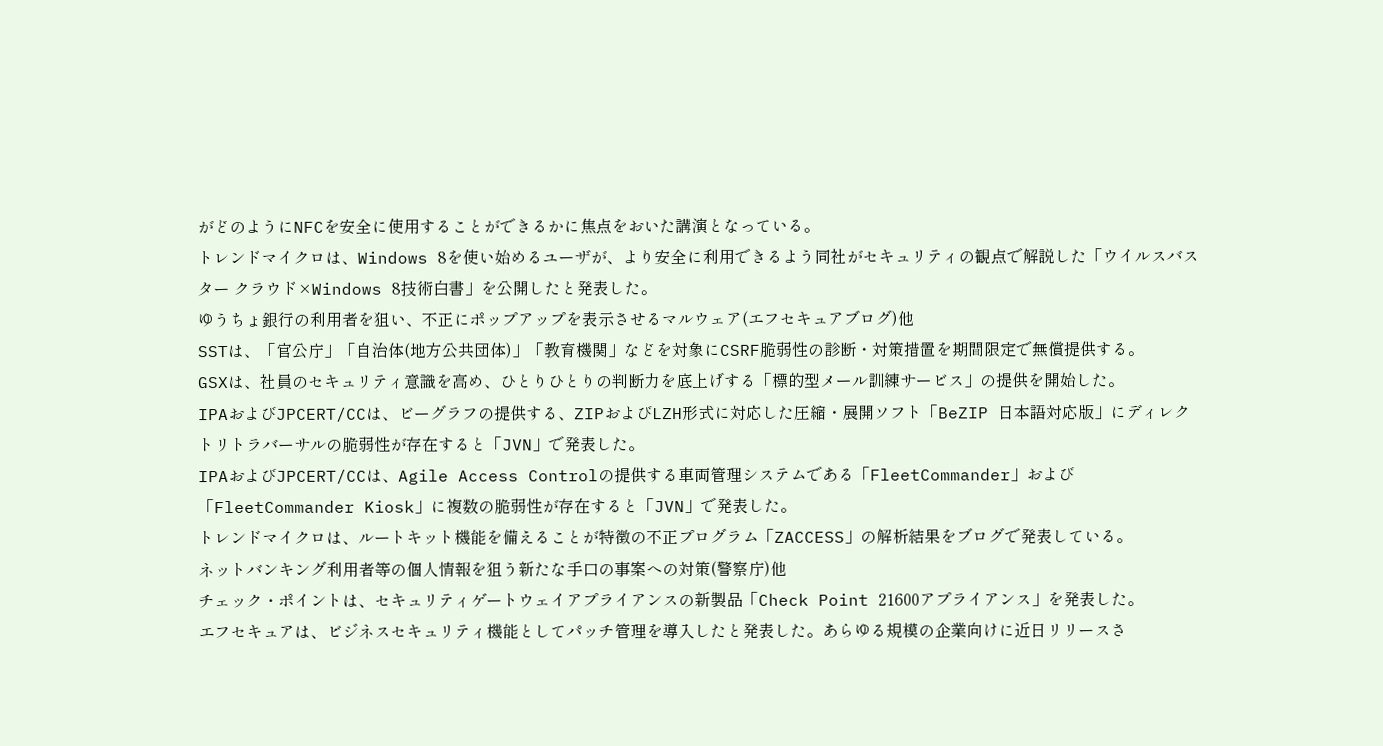がどのようにNFCを安全に使用することができるかに焦点をおいた講演となっている。
トレンドマイクロは、Windows 8を使い始めるユーザが、より安全に利用できるよう同社がセキュリティの観点で解説した「ウイルスバスター クラウド×Windows 8技術白書」を公開したと発表した。
ゆうちょ銀行の利用者を狙い、不正にポップアップを表示させるマルウェア(エフセキュアブログ)他
SSTは、「官公庁」「自治体(地方公共団体)」「教育機関」などを対象にCSRF脆弱性の診断・対策措置を期間限定で無償提供する。
GSXは、社員のセキュリティ意識を高め、ひとりひとりの判断力を底上げする「標的型メール訓練サービス」の提供を開始した。
IPAおよびJPCERT/CCは、ビーグラフの提供する、ZIPおよびLZH形式に対応した圧縮・展開ソフト「BeZIP 日本語対応版」にディレクトリトラバーサルの脆弱性が存在すると「JVN」で発表した。
IPAおよびJPCERT/CCは、Agile Access Controlの提供する車両管理システムである「FleetCommander」および「FleetCommander Kiosk」に複数の脆弱性が存在すると「JVN」で発表した。
トレンドマイクロは、ルートキット機能を備えることが特徴の不正プログラム「ZACCESS」の解析結果をブログで発表している。
ネットバンキング利用者等の個人情報を狙う新たな手口の事案への対策(警察庁)他
チェック・ポイントは、セキュリティゲートウェイアプライアンスの新製品「Check Point 21600アプライアンス」を発表した。
エフセキュアは、ビジネスセキュリティ機能としてパッチ管理を導入したと発表した。あらゆる規模の企業向けに近日リリースさ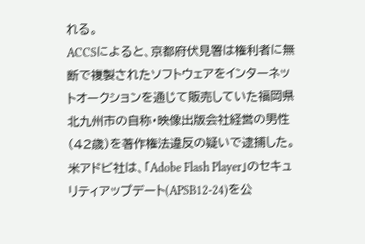れる。
ACCSによると、京都府伏見署は権利者に無断で複製されたソフトウェアをインターネットオークションを通じて販売していた福岡県北九州市の自称・映像出版会社経営の男性(42歳)を著作権法違反の疑いで逮捕した。
米アドビ社は、「Adobe Flash Player」のセキュリティアップデート(APSB12-24)を公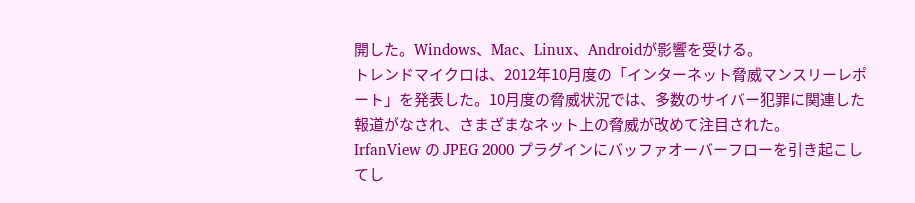開した。Windows、Mac、Linux、Androidが影響を受ける。
トレンドマイクロは、2012年10月度の「インターネット脅威マンスリーレポート」を発表した。10月度の脅威状況では、多数のサイバー犯罪に関連した報道がなされ、さまざまなネット上の脅威が改めて注目された。
IrfanView の JPEG 2000 プラグインにバッファオーバーフローを引き起こしてし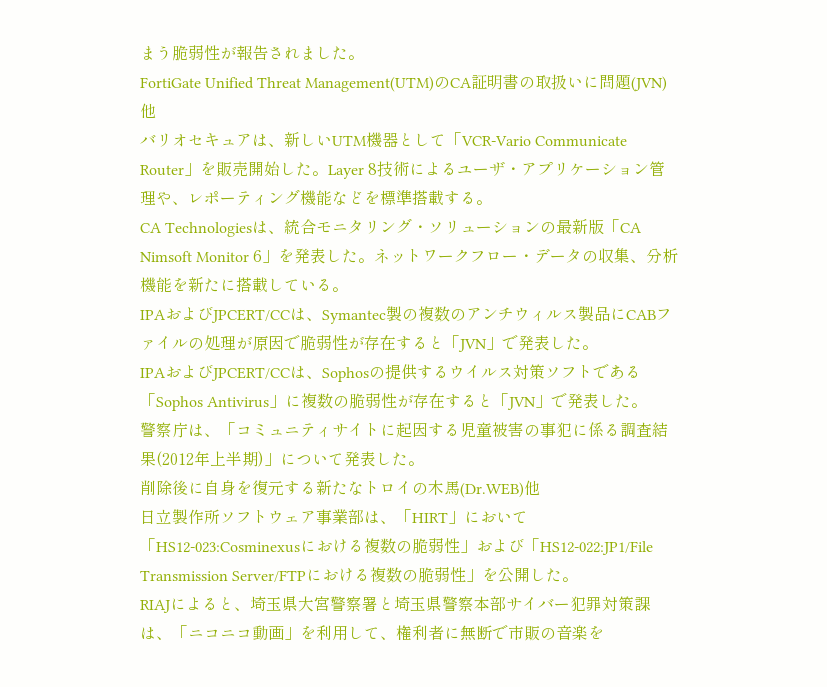まう脆弱性が報告されました。
FortiGate Unified Threat Management(UTM)のCA証明書の取扱いに問題(JVN)他
バリオセキュアは、新しいUTM機器として「VCR-Vario Communicate Router」を販売開始した。Layer 8技術によるユーザ・アプリケーション管理や、レポーティング機能などを標準搭載する。
CA Technologiesは、統合モニタリング・ソリューションの最新版「CA Nimsoft Monitor 6」を発表した。ネットワークフロー・データの収集、分析機能を新たに搭載している。
IPAおよびJPCERT/CCは、Symantec製の複数のアンチウィルス製品にCABファイルの処理が原因で脆弱性が存在すると「JVN」で発表した。
IPAおよびJPCERT/CCは、Sophosの提供するウイルス対策ソフトである「Sophos Antivirus」に複数の脆弱性が存在すると「JVN」で発表した。
警察庁は、「コミュニティサイトに起因する児童被害の事犯に係る調査結果(2012年上半期)」について発表した。
削除後に自身を復元する新たなトロイの木馬(Dr.WEB)他
日立製作所ソフトウェア事業部は、「HIRT」において「HS12-023:Cosminexusにおける複数の脆弱性」および「HS12-022:JP1/File Transmission Server/FTPにおける複数の脆弱性」を公開した。
RIAJによると、埼玉県大宮警察署と埼玉県警察本部サイバー犯罪対策課は、「ニコニコ動画」を利用して、権利者に無断で市販の音楽を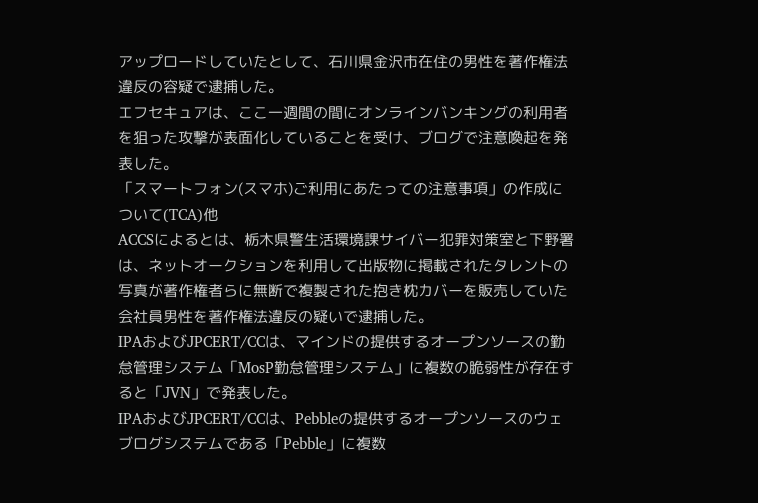アップロードしていたとして、石川県金沢市在住の男性を著作権法違反の容疑で逮捕した。
エフセキュアは、ここ一週間の間にオンラインバンキングの利用者を狙った攻撃が表面化していることを受け、ブログで注意喚起を発表した。
「スマートフォン(スマホ)ご利用にあたっての注意事項」の作成について(TCA)他
ACCSによるとは、栃木県警生活環境課サイバー犯罪対策室と下野署は、ネットオークションを利用して出版物に掲載されたタレントの写真が著作権者らに無断で複製された抱き枕カバーを販売していた会社員男性を著作権法違反の疑いで逮捕した。
IPAおよびJPCERT/CCは、マインドの提供するオープンソースの勤怠管理システム「MosP勤怠管理システム」に複数の脆弱性が存在すると「JVN」で発表した。
IPAおよびJPCERT/CCは、Pebbleの提供するオープンソースのウェブログシステムである「Pebble」に複数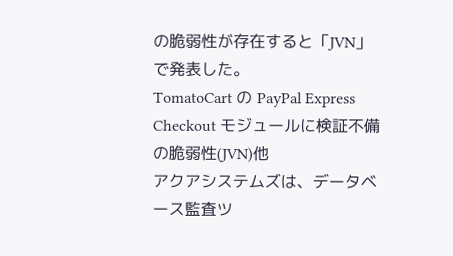の脆弱性が存在すると「JVN」で発表した。
TomatoCart の PayPal Express Checkout モジュールに検証不備の脆弱性(JVN)他
アクアシステムズは、データベース監査ツ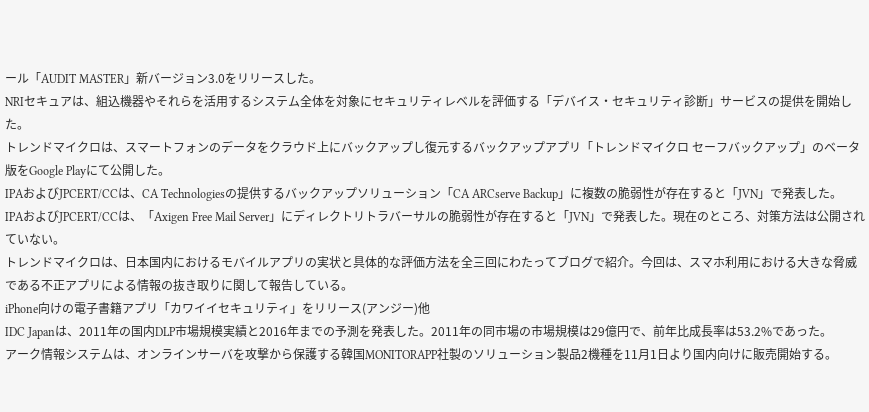ール「AUDIT MASTER」新バージョン3.0をリリースした。
NRIセキュアは、組込機器やそれらを活用するシステム全体を対象にセキュリティレベルを評価する「デバイス・セキュリティ診断」サービスの提供を開始した。
トレンドマイクロは、スマートフォンのデータをクラウド上にバックアップし復元するバックアップアプリ「トレンドマイクロ セーフバックアップ」のベータ版をGoogle Playにて公開した。
IPAおよびJPCERT/CCは、CA Technologiesの提供するバックアップソリューション「CA ARCserve Backup」に複数の脆弱性が存在すると「JVN」で発表した。
IPAおよびJPCERT/CCは、「Axigen Free Mail Server」にディレクトリトラバーサルの脆弱性が存在すると「JVN」で発表した。現在のところ、対策方法は公開されていない。
トレンドマイクロは、日本国内におけるモバイルアプリの実状と具体的な評価方法を全三回にわたってブログで紹介。今回は、スマホ利用における大きな脅威である不正アプリによる情報の抜き取りに関して報告している。
iPhone向けの電子書籍アプリ「カワイイセキュリティ」をリリース(アンジー)他
IDC Japanは、2011年の国内DLP市場規模実績と2016年までの予測を発表した。2011年の同市場の市場規模は29億円で、前年比成長率は53.2%であった。
アーク情報システムは、オンラインサーバを攻撃から保護する韓国MONITORAPP社製のソリューション製品2機種を11月1日より国内向けに販売開始する。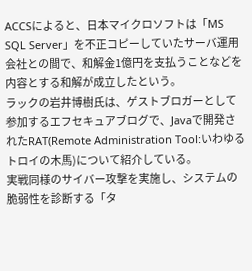ACCSによると、日本マイクロソフトは「MS SQL Server」を不正コピーしていたサーバ運用会社との間で、和解金1億円を支払うことなどを内容とする和解が成立したという。
ラックの岩井博樹氏は、ゲストブロガーとして参加するエフセキュアブログで、Javaで開発されたRAT(Remote Administration Tool:いわゆるトロイの木馬)について紹介している。
実戦同様のサイバー攻撃を実施し、システムの脆弱性を診断する「タ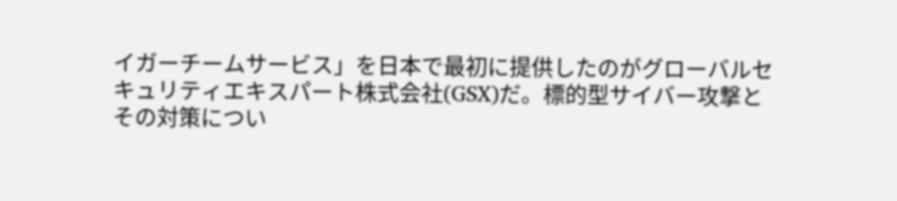イガーチームサービス」を日本で最初に提供したのがグローバルセキュリティエキスパート株式会社(GSX)だ。標的型サイバー攻撃とその対策につい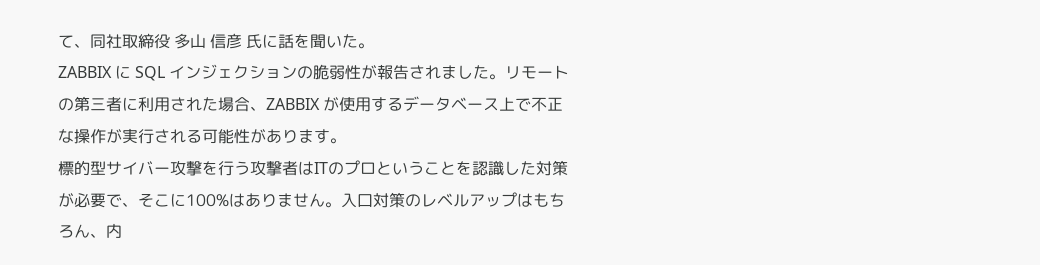て、同社取締役 多山 信彦 氏に話を聞いた。
ZABBIX に SQL インジェクションの脆弱性が報告されました。リモートの第三者に利用された場合、ZABBIX が使用するデータベース上で不正な操作が実行される可能性があります。
標的型サイバー攻撃を行う攻撃者はITのプロということを認識した対策が必要で、そこに100%はありません。入口対策のレベルアップはもちろん、内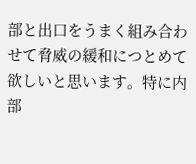部と出口をうまく組み合わせて脅威の緩和につとめて欲しいと思います。特に内部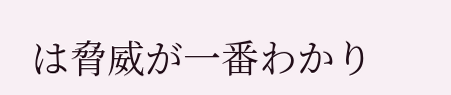は脅威が一番わかり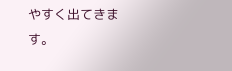やすく出てきます。